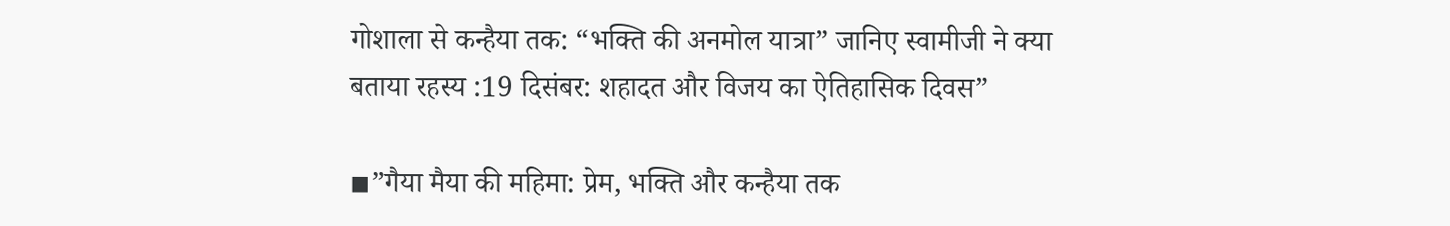गोशाला से कन्हैया तक: “भक्ति की अनमोल यात्रा” जानिए स्वामीजी ने क्या बताया रहस्य :19 दिसंबर: शहादत और विजय का ऐतिहासिक दिवस”

◾”गैया मैया की महिमा: प्रेम, भक्ति और कन्हैया तक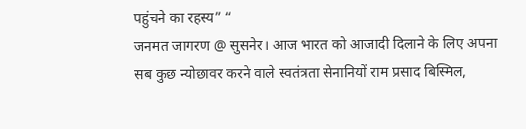पहुंचने का रहस्य” “
जनमत जागरण @ सुसनेर। आज भारत को आजादी दिलाने के लिए अपना सब कुछ न्योछावर करने वाले स्वतंत्रता सेनानियों राम प्रसाद बिस्मिल,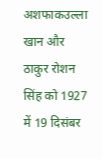अशफाकउल्ला खान और ठाकुर रोशन सिंह को 1927 में 19 दिसंबर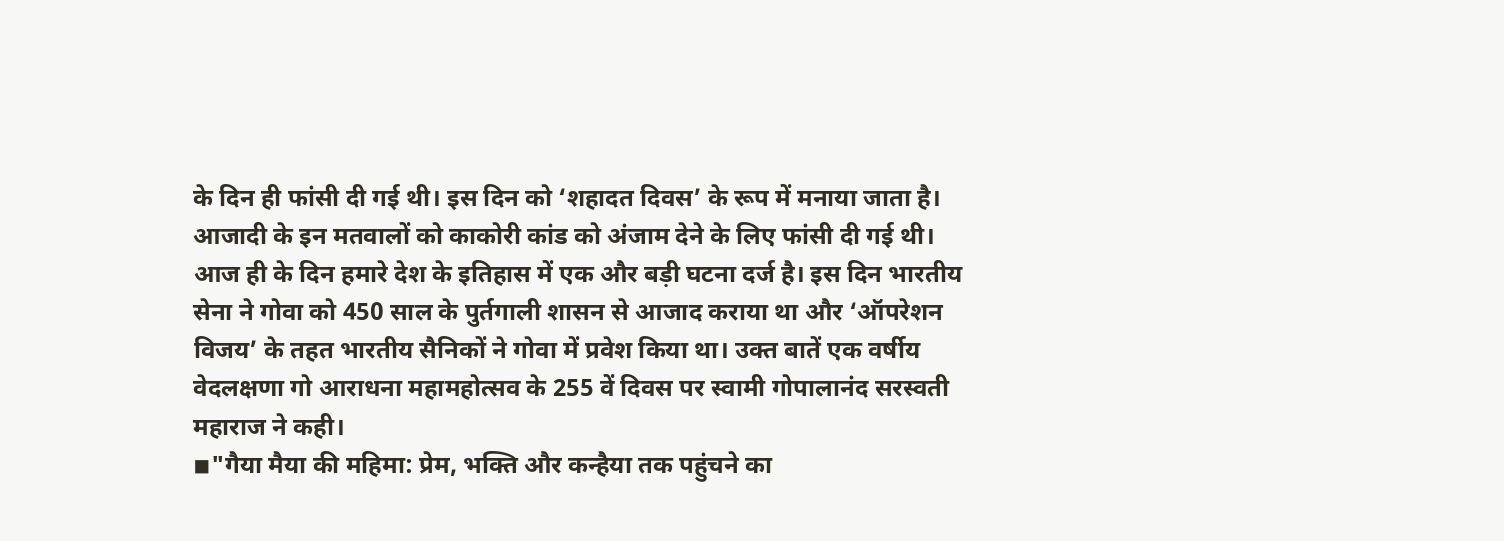के दिन ही फांसी दी गई थी। इस दिन को ‘शहादत दिवस’ के रूप में मनाया जाता है। आजादी के इन मतवालों को काकोरी कांड को अंजाम देने के लिए फांसी दी गई थी। आज ही के दिन हमारे देश के इतिहास में एक और बड़ी घटना दर्ज है। इस दिन भारतीय सेना ने गोवा को 450 साल के पुर्तगाली शासन से आजाद कराया था और ‘ऑपरेशन विजय’ के तहत भारतीय सैनिकों ने गोवा में प्रवेश किया था। उक्त बातें एक वर्षीय वेदलक्षणा गो आराधना महामहोत्सव के 255 वें दिवस पर स्वामी गोपालानंद सरस्वती महाराज ने कही।
◾"गैया मैया की महिमा: प्रेम, भक्ति और कन्हैया तक पहुंचने का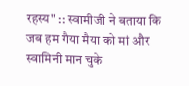रहस्य" :: स्वामीजी ने बताया कि जब हम गैया मैया को मां और स्वामिनी मान चुके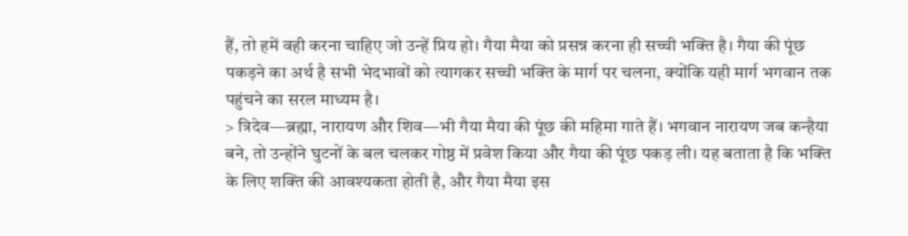हैं, तो हमें वही करना चाहिए जो उन्हें प्रिय हो। गैया मैया को प्रसन्न करना ही सच्ची भक्ति है। गैया की पूंछ पकड़ने का अर्थ है सभी भेदभावों को त्यागकर सच्ची भक्ति के मार्ग पर चलना, क्योंकि यही मार्ग भगवान तक पहुंचने का सरल माध्यम है।
> त्रिदेव—ब्रह्मा, नारायण और शिव—भी गैया मैया की पूंछ की महिमा गाते हैं। भगवान नारायण जब कन्हैया बने, तो उन्होंने घुटनों के बल चलकर गोष्ठ में प्रवेश किया और गैया की पूंछ पकड़ ली। यह बताता है कि भक्ति के लिए शक्ति की आवश्यकता होती है, और गैया मैया इस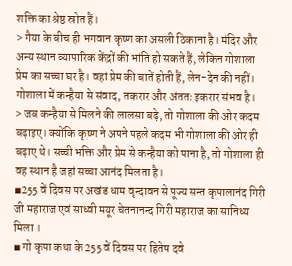शक्ति का श्रेष्ठ स्रोत हैं।
> गैया के बीच ही भगवान कृष्ण का असली ठिकाना है। मंदिर और अन्य स्थान व्यापारिक केंद्रों की भांति हो सकते हैं, लेकिन गोशाला प्रेम का सच्चा घर है। वहां प्रेम की बातें होती हैं, लेन-देन की नहीं। गोशाला में कन्हैया से संवाद, तकरार और अंततः इकरार संभव है।
> जब कन्हैया से मिलने की लालसा बढ़े, तो गोशाला की ओर कदम बढ़ाइए। क्योंकि कृष्ण ने अपने पहले कदम भी गोशाला की ओर ही बढ़ाए थे। सच्ची भक्ति और प्रेम से कन्हैया को पाना है, तो गोशाला ही वह स्थान है जहां सच्चा आनंद मिलता है।
◾255 वें दिवस पर अखंड धाम वृन्दावन से पूज्य सन्त कृपालानंद गिरी जी महाराज एवं साध्वी मयूर चेतनानन्द गिरी महाराज का सानिध्य मिला ।
◾ गो कृपा कथा के 255 वें दिवस पर हितेष दवे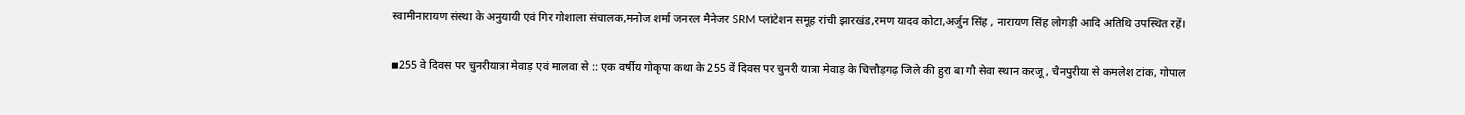स्वामीनारायण संस्था के अनुयायी एवं गिर गोशाला संचालक,मनोज शर्मा जनरल मैनेजर SRM प्लांटेशन समूह रांची झारखंड,रमण यादव कोटा,अर्जुन सिंह , नारायण सिंह लोगड़ी आदि अतिथि उपस्थित रहें।

◾255 वे दिवस पर चुनरीयात्रा मेवाड़ एवं मालवा से :: एक वर्षीय गोकृपा कथा के 255 वें दिवस पर चुनरी यात्रा मेवाड़ के चित्तौड़गढ़ जिले की हुरा बा गौ सेवा स्थान करजू , चैनपुरीया से कमलेश टांक, गोपाल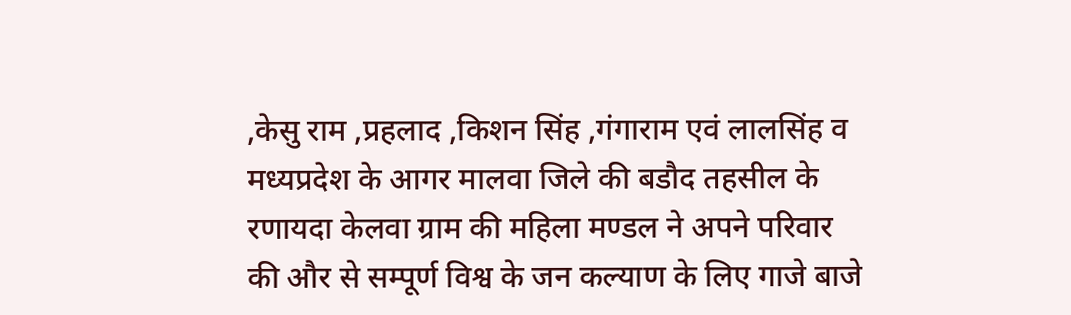,केसु राम ,प्रहलाद ,किशन सिंह ,गंगाराम एवं लालसिंह व मध्यप्रदेश के आगर मालवा जिले की बडौद तहसील के रणायदा केलवा ग्राम की महिला मण्डल ने अपने परिवार की और से सम्पूर्ण विश्व के जन कल्याण के लिए गाजे बाजे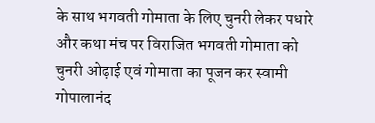के साथ भगवती गोमाता के लिए चुनरी लेकर पधारे और कथा मंच पर विराजित भगवती गोमाता को चुनरी ओढ़ाई एवं गोमाता का पूजन कर स्वामी गोपालानंद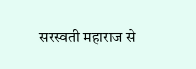सरस्वती महाराज से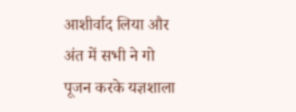आशीर्वाद लिया और अंत में सभी ने गो पूजन करके यज्ञशाला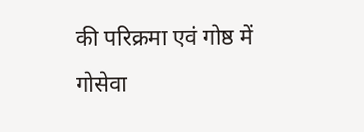की परिक्रमा एवं गोष्ठ में गोसेवा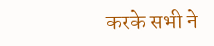करके सभी ने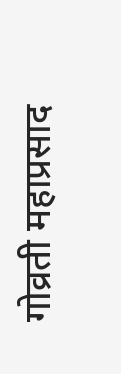गोव्रती महाप्रसाद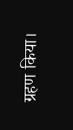ग्रहण किया।